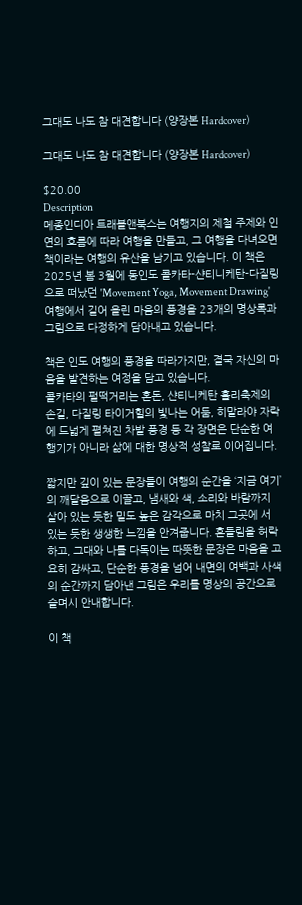그대도 나도 참 대견합니다 (양장본 Hardcover)

그대도 나도 참 대견합니다 (양장본 Hardcover)

$20.00
Description
메종인디아 트래블앤북스는 여행지의 제철 주제와 인연의 흐름에 따라 여행을 만들고, 그 여행을 다녀오면 책이라는 여행의 유산을 남기고 있습니다. 이 책은 2025년 봄 3월에 동인도 콜카타-샨티니케탄-다질링으로 떠났던 'Movement Yoga, Movement Drawing' 여행에서 길어 올린 마음의 풍경을 23개의 명상록과 그림으로 다정하게 담아내고 있습니다.

책은 인도 여행의 풍경을 따라가지만, 결국 자신의 마음을 발견하는 여정을 담고 있습니다.
콜카타의 펄떡거리는 혼돈, 샨티니케탄 홀리축제의 손길, 다질링 타이거힐의 빛나는 어둠, 히말라야 자락에 드넓게 펼쳐진 차밭 풍경 등 각 장면은 단순한 여행기가 아니라 삶에 대한 명상적 성찰로 이어집니다.

짧지만 깊이 있는 문장들이 여행의 순간을 ‘지금 여기’의 깨달음으로 이끌고, 냄새와 색, 소리와 바람까지 살아 있는 듯한 밀도 높은 감각으로 마치 그곳에 서 있는 듯한 생생한 느낌을 안겨줍니다. 흔들림을 허락하고, 그대와 나를 다독이는 따뜻한 문장은 마음을 고요히 감싸고, 단순한 풍경을 넘어 내면의 여백과 사색의 순간까지 담아낸 그림은 우리를 명상의 공간으로 슬며시 안내합니다.

이 책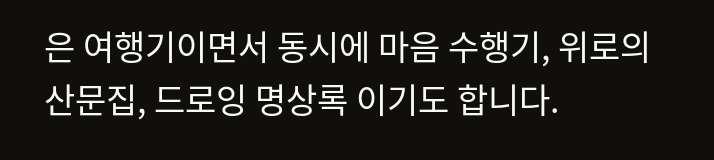은 여행기이면서 동시에 마음 수행기, 위로의 산문집, 드로잉 명상록 이기도 합니다.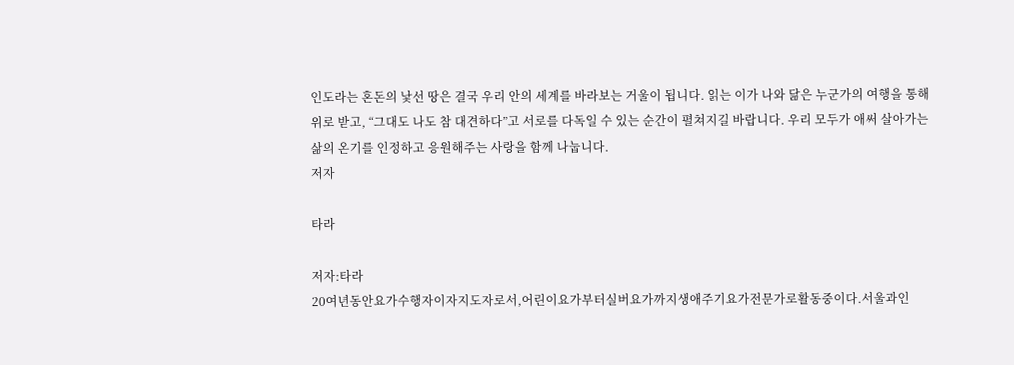인도라는 혼돈의 낯선 땅은 결국 우리 안의 세계를 바라보는 거울이 됩니다. 읽는 이가 나와 닮은 누군가의 여행을 통해 위로 받고, “그대도 나도 참 대견하다”고 서로를 다독일 수 있는 순간이 펼쳐지길 바랍니다. 우리 모두가 애써 살아가는 삶의 온기를 인정하고 응원해주는 사랑을 함께 나눕니다.
저자

타라

저자:타라
20여년동안요가수행자이자지도자로서,어린이요가부터실버요가까지생애주기요가전문가로활동중이다.서울과인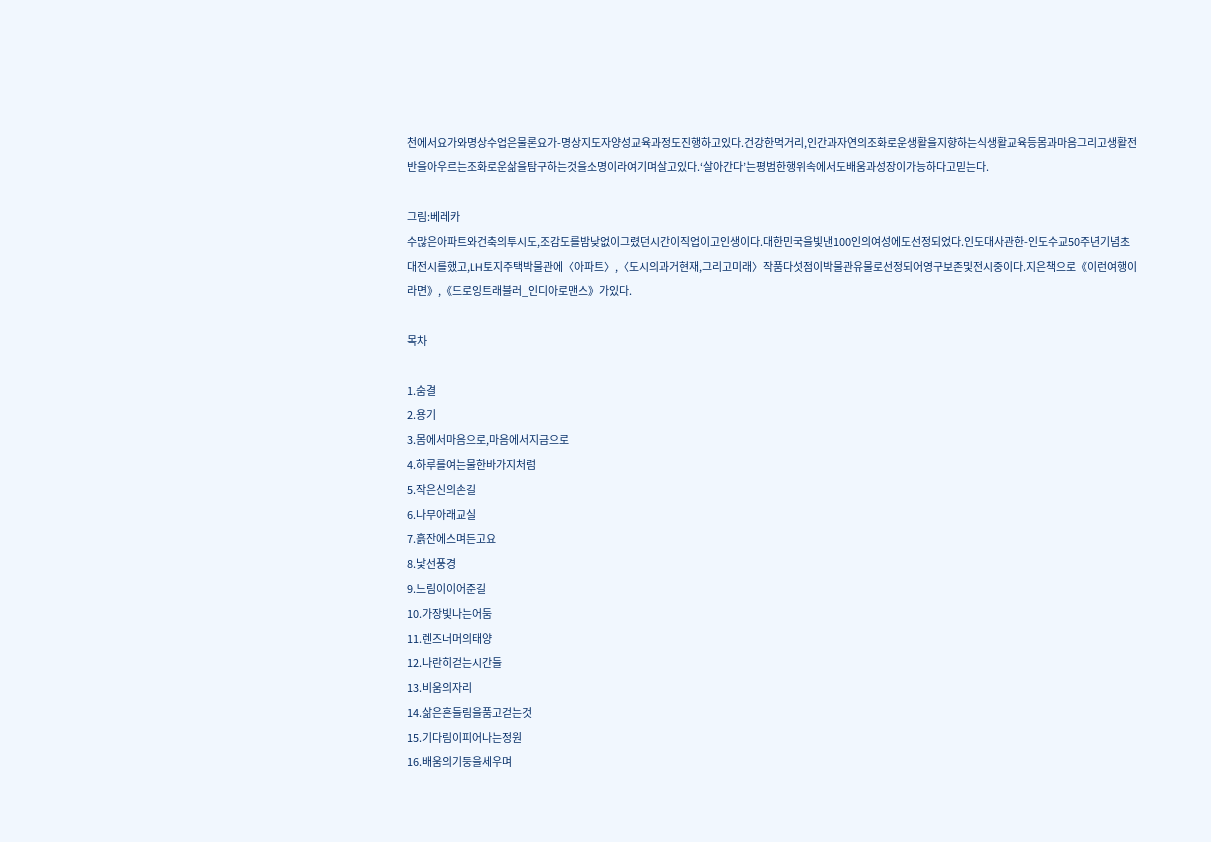천에서요가와명상수업은물론요가-명상지도자양성교육과정도진행하고있다.건강한먹거리,인간과자연의조화로운생활을지향하는식생활교육등몸과마음그리고생활전반을아우르는조화로운삶을탐구하는것을소명이라여기며살고있다.‘살아간다’는평범한행위속에서도배움과성장이가능하다고믿는다.

그림:베레카
수많은아파트와건축의투시도,조감도를밤낮없이그렸던시간이직업이고인생이다.대한민국을빛낸100인의여성에도선정되었다.인도대사관한-인도수교50주년기념초대전시를했고,LH토지주택박물관에〈아파트〉,〈도시의과거현재,그리고미래〉작품다섯점이박물관유물로선정되어영구보존및전시중이다.지은책으로《이런여행이라면》,《드로잉트래블러_인디아로맨스》가있다.

목차

1.숨결
2.용기
3.몸에서마음으로,마음에서지금으로
4.하루를여는물한바가지처럼
5.작은신의손길
6.나무아래교실
7.흙잔에스며든고요
8.낯선풍경
9.느림이이어준길
10.가장빛나는어둠
11.렌즈너머의태양
12.나란히걷는시간들
13.비움의자리
14.삶은흔들림을품고걷는것
15.기다림이피어나는정원
16.배움의기둥을세우며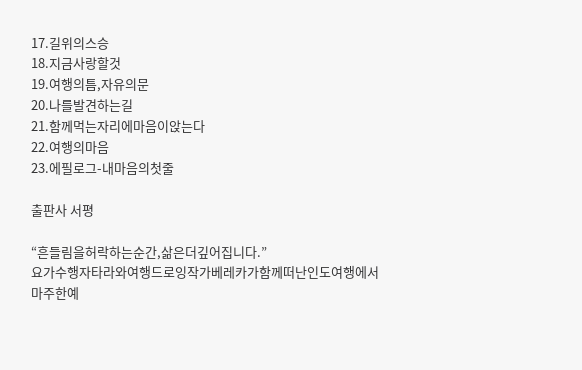17.길위의스승
18.지금사랑할것
19.여행의틈,자유의문
20.나를발견하는길
21.함께먹는자리에마음이앉는다
22.여행의마음
23.에필로그-내마음의첫줄

출판사 서평

“흔들림을허락하는순간,삶은더깊어집니다.”
요가수행자타라와여행드로잉작가베레카가함께떠난인도여행에서마주한예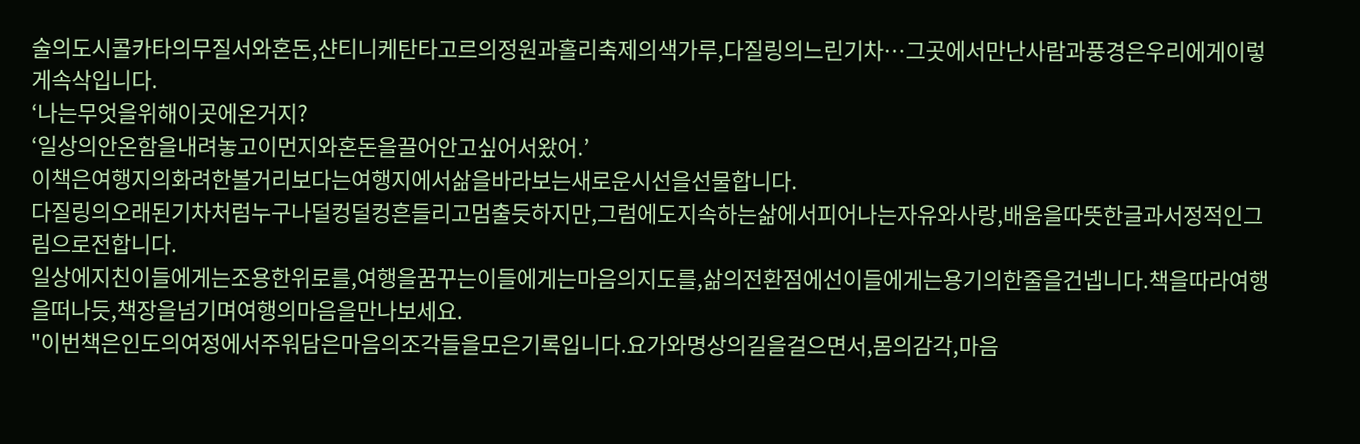술의도시콜카타의무질서와혼돈,샨티니케탄타고르의정원과홀리축제의색가루,다질링의느린기차…그곳에서만난사람과풍경은우리에게이렇게속삭입니다.
‘나는무엇을위해이곳에온거지?
‘일상의안온함을내려놓고이먼지와혼돈을끌어안고싶어서왔어.’
이책은여행지의화려한볼거리보다는여행지에서삶을바라보는새로운시선을선물합니다.
다질링의오래된기차처럼누구나덜컹덜컹흔들리고멈출듯하지만,그럼에도지속하는삶에서피어나는자유와사랑,배움을따뜻한글과서정적인그림으로전합니다.
일상에지친이들에게는조용한위로를,여행을꿈꾸는이들에게는마음의지도를,삶의전환점에선이들에게는용기의한줄을건넵니다.책을따라여행을떠나듯,책장을넘기며여행의마음을만나보세요.
"이번책은인도의여정에서주워담은마음의조각들을모은기록입니다.요가와명상의길을걸으면서,몸의감각,마음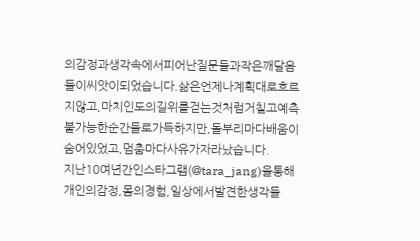의감정과생각속에서피어난질문들과작은깨달음들이씨앗이되었습니다.삶은언제나계획대로흐르지않고,마치인도의길위를걷는것처럼거칠고예측불가능한순간들로가득하지만,돌부리마다배움이숨어있었고,멈춤마다사유가자라났습니다.
지난10여년간인스타그램(@tara_jang)을통해개인의감정,몸의경험,일상에서발견한생각들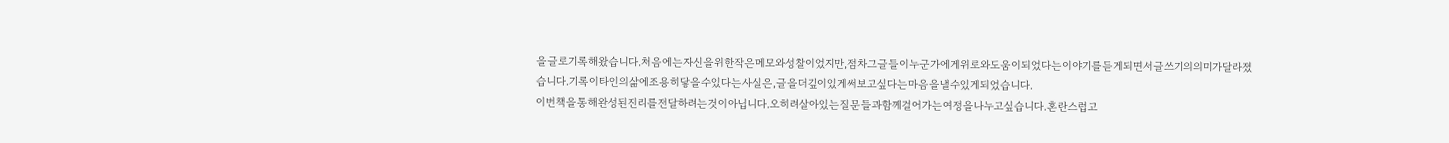을글로기록해왔습니다.처음에는자신을위한작은메모와성찰이었지만,점차그글들이누군가에게위로와도움이되었다는이야기를듣게되면서글쓰기의의미가달라졌습니다.기록이타인의삶에조용히닿을수있다는사실은,글을더깊이있게써보고싶다는마음을낼수있게되었습니다.
이번책을통해완성된진리를전달하려는것이아닙니다.오히려살아있는질문들과함께걸어가는여정을나누고싶습니다.혼란스럽고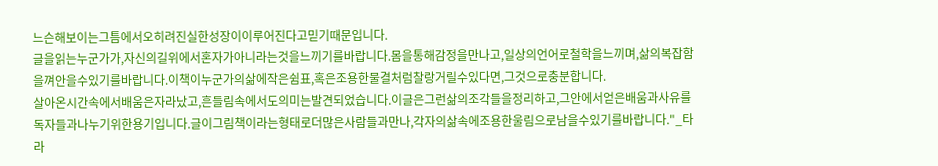느슨해보이는그틈에서오히려진실한성장이이루어진다고믿기때문입니다.
글을읽는누군가가,자신의길위에서혼자가아니라는것을느끼기를바랍니다.몸을통해감정을만나고,일상의언어로철학을느끼며,삶의복잡함을껴안을수있기를바랍니다.이책이누군가의삶에작은쉼표,혹은조용한물결처럼찰랑거릴수있다면,그것으로충분합니다.
살아온시간속에서배움은자라났고,흔들림속에서도의미는발견되었습니다.이글은그런삶의조각들을정리하고,그안에서얻은배움과사유를독자들과나누기위한용기입니다.글이그림책이라는형태로더많은사람들과만나,각자의삶속에조용한울림으로남을수있기를바랍니다."_타라